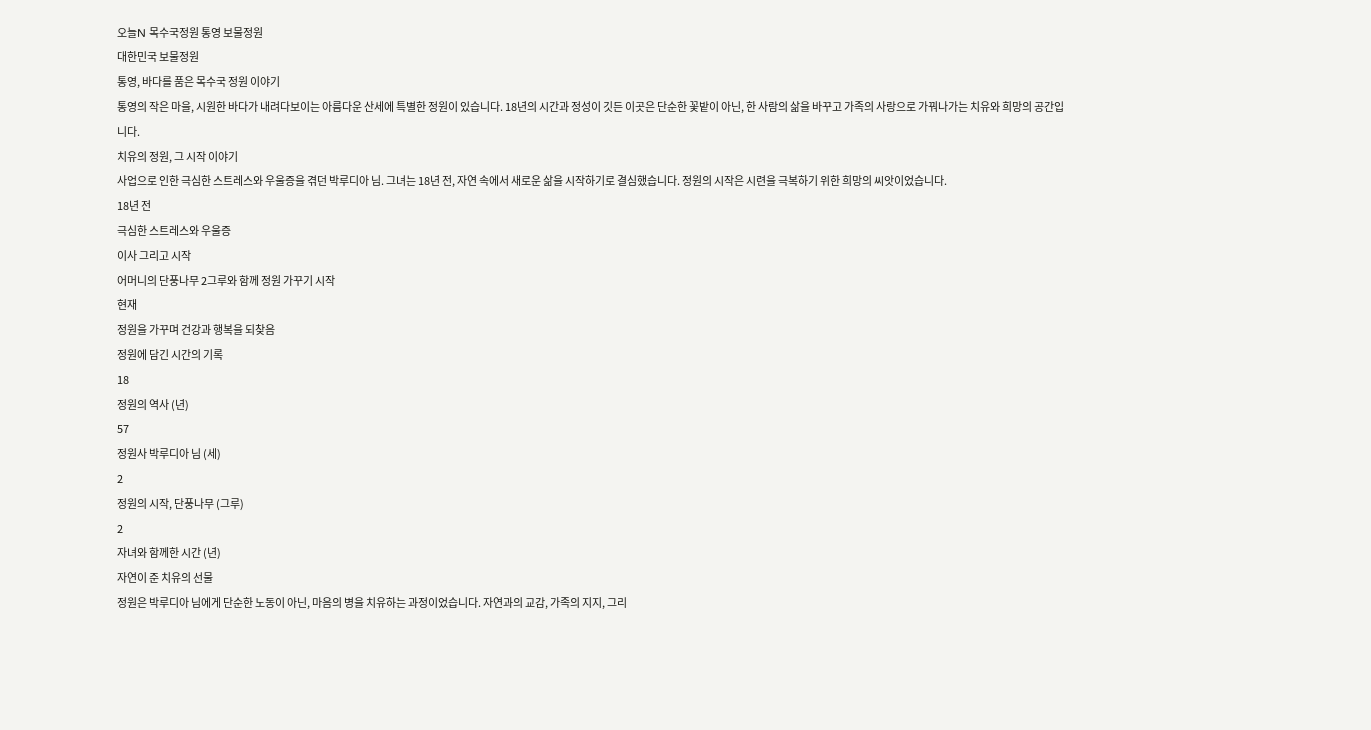오늘N 목수국정원 통영 보물정원
대한민국 보물정원
통영, 바다를 품은 목수국 정원 이야기
통영의 작은 마을, 시원한 바다가 내려다보이는 아름다운 산세에 특별한 정원이 있습니다. 18년의 시간과 정성이 깃든 이곳은 단순한 꽃밭이 아닌, 한 사람의 삶을 바꾸고 가족의 사랑으로 가꿔나가는 치유와 희망의 공간입니다.
치유의 정원, 그 시작 이야기
사업으로 인한 극심한 스트레스와 우울증을 겪던 박루디아 님. 그녀는 18년 전, 자연 속에서 새로운 삶을 시작하기로 결심했습니다. 정원의 시작은 시련을 극복하기 위한 희망의 씨앗이었습니다.
18년 전
극심한 스트레스와 우울증
이사 그리고 시작
어머니의 단풍나무 2그루와 함께 정원 가꾸기 시작
현재
정원을 가꾸며 건강과 행복을 되찾음
정원에 담긴 시간의 기록
18
정원의 역사 (년)
57
정원사 박루디아 님 (세)
2
정원의 시작, 단풍나무 (그루)
2
자녀와 함께한 시간 (년)
자연이 준 치유의 선물
정원은 박루디아 님에게 단순한 노동이 아닌, 마음의 병을 치유하는 과정이었습니다. 자연과의 교감, 가족의 지지, 그리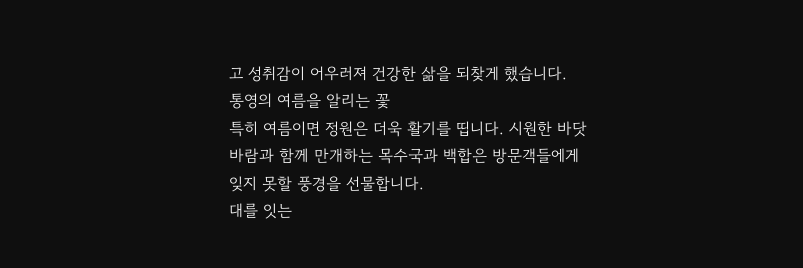고 성취감이 어우러져 건강한 삶을 되찾게 했습니다.
통영의 여름을 알리는 꽃
특히 여름이면 정원은 더욱 활기를 띱니다. 시원한 바닷바람과 함께 만개하는 목수국과 백합은 방문객들에게 잊지 못할 풍경을 선물합니다.
대를 잇는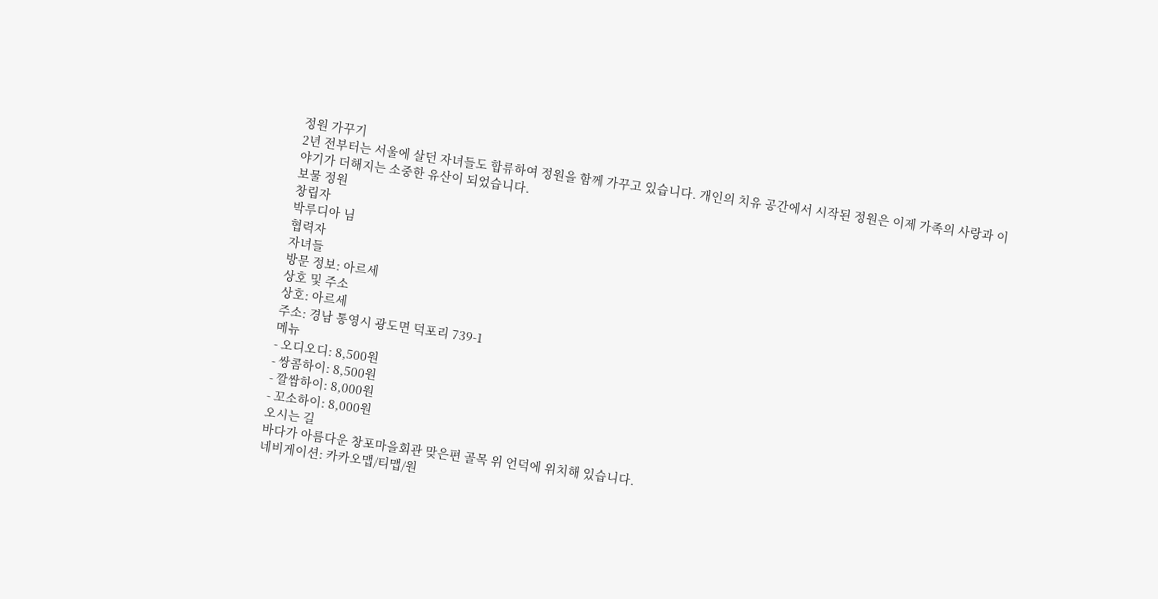정원 가꾸기
2년 전부터는 서울에 살던 자녀들도 합류하여 정원을 함께 가꾸고 있습니다. 개인의 치유 공간에서 시작된 정원은 이제 가족의 사랑과 이야기가 더해지는 소중한 유산이 되었습니다.
보물 정원
창립자
박루디아 님
협력자
자녀들
방문 정보: 아르세
상호 및 주소
상호: 아르세
주소: 경남 통영시 광도면 덕포리 739-1
메뉴
- 오디오디: 8,500원
- 쌍콤하이: 8,500원
- 깔쌈하이: 8,000원
- 꼬소하이: 8,000원
오시는 길
바다가 아름다운 창포마을회관 맞은편 골목 위 언덕에 위치해 있습니다.
네비게이션: 카카오맵/티맵/원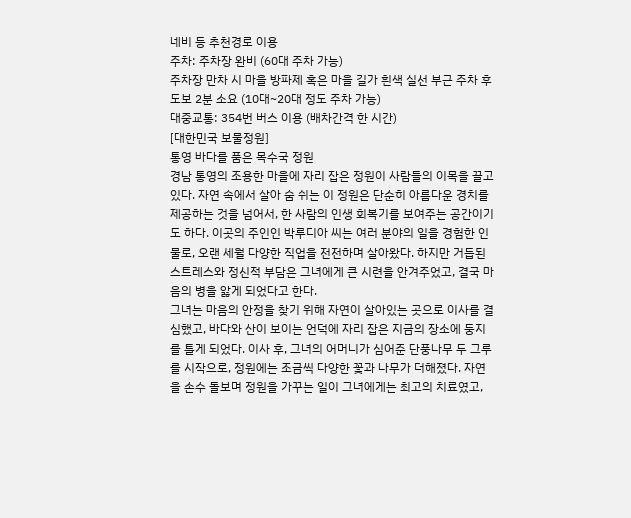네비 등 추천경로 이용
주차: 주차장 완비 (60대 주차 가능)
주차장 만차 시 마을 방파제 혹은 마을 길가 흰색 실선 부근 주차 후 도보 2분 소요 (10대~20대 정도 주차 가능)
대중교통: 354번 버스 이용 (배차간격 한 시간)
[대한민국 보물정원]
통영 바다를 품은 목수국 정원
경남 통영의 조용한 마을에 자리 잡은 정원이 사람들의 이목을 끌고 있다. 자연 속에서 살아 숨 쉬는 이 정원은 단순히 아름다운 경치를 제공하는 것을 넘어서, 한 사람의 인생 회복기를 보여주는 공간이기도 하다. 이곳의 주인인 박루디아 씨는 여러 분야의 일을 경험한 인물로, 오랜 세월 다양한 직업을 전전하며 살아왔다. 하지만 거듭된 스트레스와 정신적 부담은 그녀에게 큰 시련을 안겨주었고, 결국 마음의 병을 앓게 되었다고 한다.
그녀는 마음의 안정을 찾기 위해 자연이 살아있는 곳으로 이사를 결심했고, 바다와 산이 보이는 언덕에 자리 잡은 지금의 장소에 둥지를 틀게 되었다. 이사 후, 그녀의 어머니가 심어준 단풍나무 두 그루를 시작으로, 정원에는 조금씩 다양한 꽃과 나무가 더해졌다. 자연을 손수 돌보며 정원을 가꾸는 일이 그녀에게는 최고의 치료였고,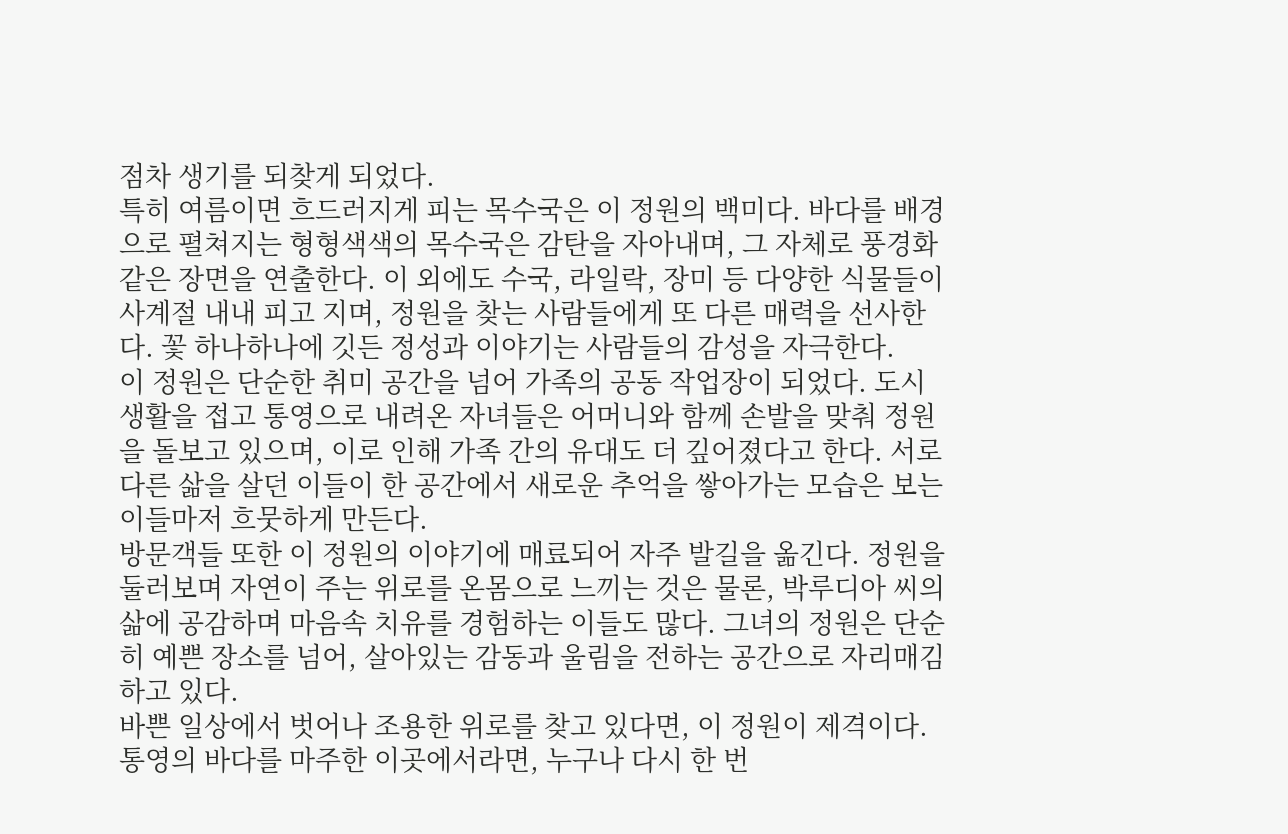점차 생기를 되찾게 되었다.
특히 여름이면 흐드러지게 피는 목수국은 이 정원의 백미다. 바다를 배경으로 펼쳐지는 형형색색의 목수국은 감탄을 자아내며, 그 자체로 풍경화 같은 장면을 연출한다. 이 외에도 수국, 라일락, 장미 등 다양한 식물들이 사계절 내내 피고 지며, 정원을 찾는 사람들에게 또 다른 매력을 선사한다. 꽃 하나하나에 깃든 정성과 이야기는 사람들의 감성을 자극한다.
이 정원은 단순한 취미 공간을 넘어 가족의 공동 작업장이 되었다. 도시 생활을 접고 통영으로 내려온 자녀들은 어머니와 함께 손발을 맞춰 정원을 돌보고 있으며, 이로 인해 가족 간의 유대도 더 깊어졌다고 한다. 서로 다른 삶을 살던 이들이 한 공간에서 새로운 추억을 쌓아가는 모습은 보는 이들마저 흐뭇하게 만든다.
방문객들 또한 이 정원의 이야기에 매료되어 자주 발길을 옮긴다. 정원을 둘러보며 자연이 주는 위로를 온몸으로 느끼는 것은 물론, 박루디아 씨의 삶에 공감하며 마음속 치유를 경험하는 이들도 많다. 그녀의 정원은 단순히 예쁜 장소를 넘어, 살아있는 감동과 울림을 전하는 공간으로 자리매김하고 있다.
바쁜 일상에서 벗어나 조용한 위로를 찾고 있다면, 이 정원이 제격이다. 통영의 바다를 마주한 이곳에서라면, 누구나 다시 한 번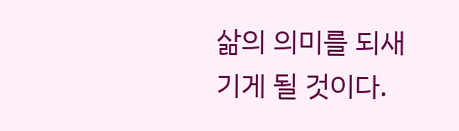삶의 의미를 되새기게 될 것이다.